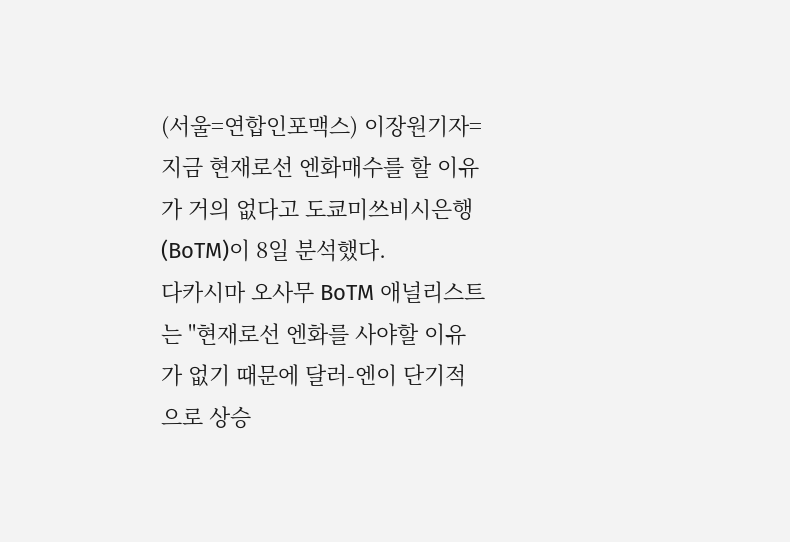(서울=연합인포맥스) 이장원기자= 지금 현재로선 엔화매수를 할 이유가 거의 없다고 도쿄미쓰비시은행(BoTM)이 8일 분석했다.
다카시마 오사무 BoTM 애널리스트는 "현재로선 엔화를 사야할 이유가 없기 때문에 달러-엔이 단기적으로 상승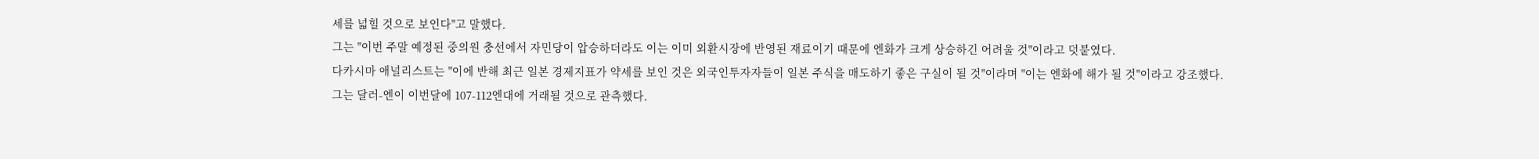세를 넓힐 것으로 보인다"고 말했다.
그는 "이번 주말 예정된 중의원 충선에서 자민당이 압승하더라도 이는 이미 외환시장에 반영된 재료이기 때문에 엔화가 크게 상승하긴 어려울 것"이라고 덧붙였다.
다카시마 애널리스트는 "이에 반해 최근 일본 경제지표가 약세를 보인 것은 외국인투자자들이 일본 주식을 매도하기 좋은 구실이 될 것"이라며 "이는 엔화에 해가 될 것"이라고 강조했다.
그는 달러-엔이 이번달에 107-112엔대에 거래될 것으로 관측했다.